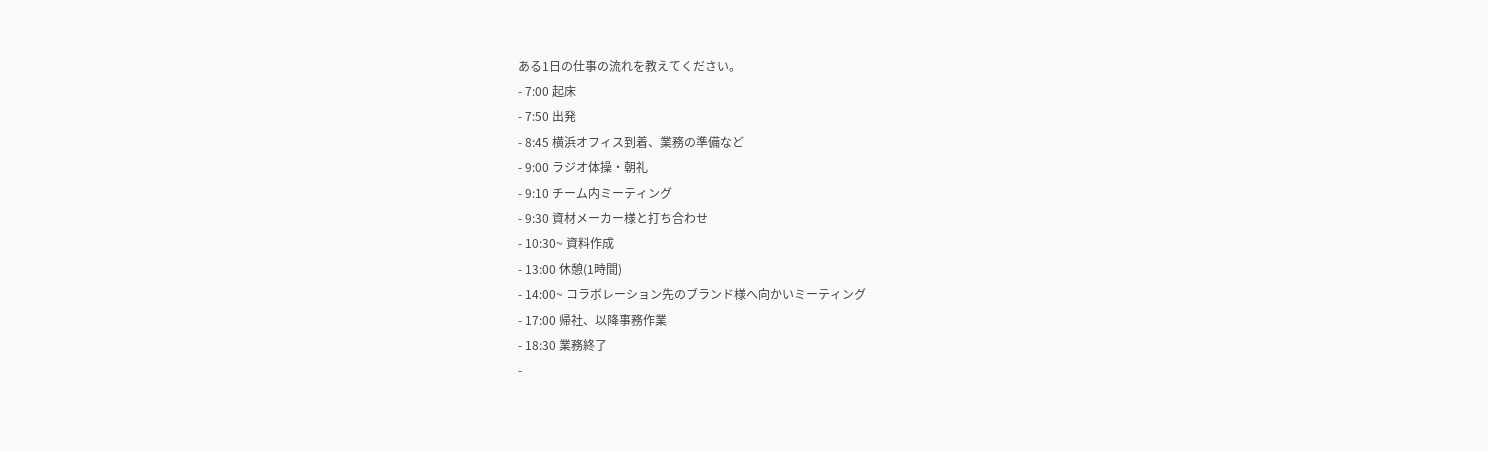ある1日の仕事の流れを教えてください。
- 7:00 起床
- 7:50 出発
- 8:45 横浜オフィス到着、業務の準備など
- 9:00 ラジオ体操・朝礼
- 9:10 チーム内ミーティング
- 9:30 資材メーカー様と打ち合わせ
- 10:30~ 資料作成
- 13:00 休憩(1時間)
- 14:00~ コラボレーション先のブランド様へ向かいミーティング
- 17:00 帰社、以降事務作業
- 18:30 業務終了
-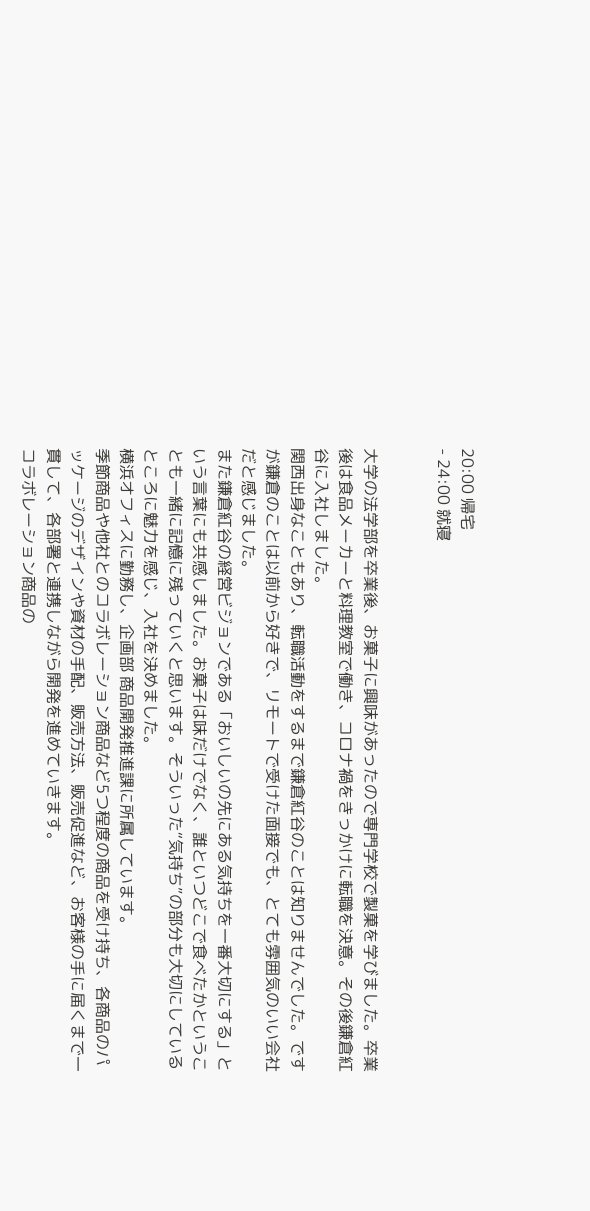20:00 帰宅
- 24:00 就寝


大学の法学部を卒業後、お菓子に興味があったので専門学校で製菓を学びました。卒業後は食品メーカーと料理教室で働き、コロナ禍をきっかけに転職を決意。その後鎌倉紅谷に入社しました。
関西出身なこともあり、転職活動をするまで鎌倉紅谷のことは知りませんでした。ですが鎌倉のことは以前から好きで、リモートで受けた面接でも、とても雰囲気のいい会社だと感じました。
また鎌倉紅谷の経営ビジョンである「おいしいの先にある気持ちを一番大切にする」という言葉にも共感しました。お菓子は味だけでなく、誰といつどこで食べたかということも一緒に記憶に残っていくと思います。そういった“気持ち”の部分も大切にしているところに魅力を感じ、入社を決めました。
横浜オフィスに勤務し、企画部 商品開発推進課に所属しています。
季節商品や他社とのコラボレーション商品など5つ程度の商品を受け持ち、各商品のパッケージのデザインや資材の手配、販売方法、販売促進など、お客様の手に届くまで一貫して、各部署と連携しながら開発を進めていきます。
コラボレーション商品の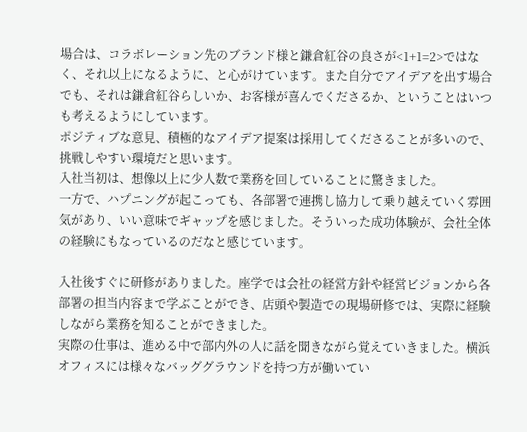場合は、コラボレーション先のブランド様と鎌倉紅谷の良さが<1+1=2>ではなく、それ以上になるように、と心がけています。また自分でアイデアを出す場合でも、それは鎌倉紅谷らしいか、お客様が喜んでくださるか、ということはいつも考えるようにしています。
ポジティブな意見、積極的なアイデア提案は採用してくださることが多いので、挑戦しやすい環境だと思います。
入社当初は、想像以上に少人数で業務を回していることに驚きました。
一方で、ハプニングが起こっても、各部署で連携し協力して乗り越えていく雰囲気があり、いい意味でギャップを感じました。そういった成功体験が、会社全体の経験にもなっているのだなと感じています。

入社後すぐに研修がありました。座学では会社の経営方針や経営ビジョンから各部署の担当内容まで学ぶことができ、店頭や製造での現場研修では、実際に経験しながら業務を知ることができました。
実際の仕事は、進める中で部内外の人に話を聞きながら覚えていきました。横浜オフィスには様々なバッググラウンドを持つ方が働いてい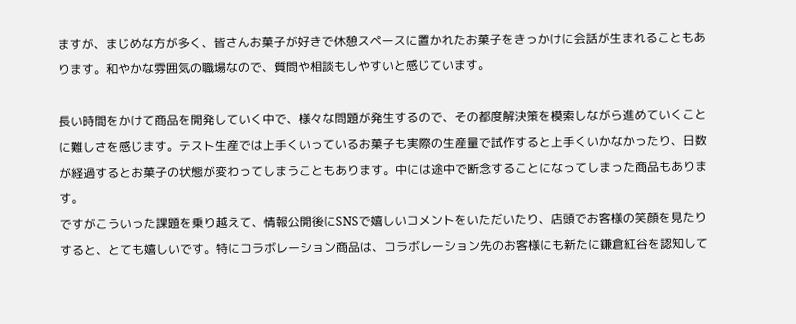ますが、まじめな方が多く、皆さんお菓子が好きで休憩スペースに置かれたお菓子をきっかけに会話が生まれることもあります。和やかな雰囲気の職場なので、質問や相談もしやすいと感じています。

長い時間をかけて商品を開発していく中で、様々な問題が発生するので、その都度解決策を模索しながら進めていくことに難しさを感じます。テスト生産では上手くいっているお菓子も実際の生産量で試作すると上手くいかなかったり、日数が経過するとお菓子の状態が変わってしまうこともあります。中には途中で断念することになってしまった商品もあります。
ですがこういった課題を乗り越えて、情報公開後にSNSで嬉しいコメントをいただいたり、店頭でお客様の笑顔を見たりすると、とても嬉しいです。特にコラボレーション商品は、コラボレーション先のお客様にも新たに鎌倉紅谷を認知して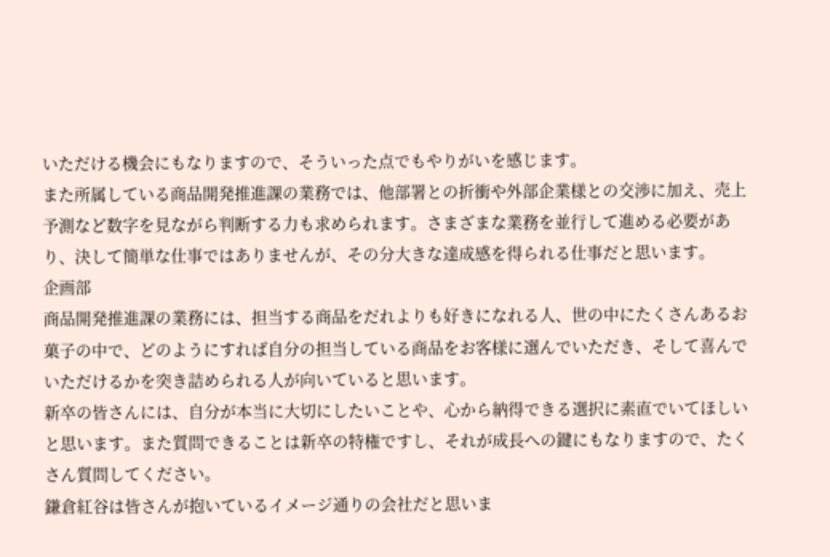いただける機会にもなりますので、そういった点でもやりがいを感じます。
また所属している商品開発推進課の業務では、他部署との折衝や外部企業様との交渉に加え、売上予測など数字を見ながら判断する力も求められます。さまざまな業務を並行して進める必要があり、決して簡単な仕事ではありませんが、その分大きな達成感を得られる仕事だと思います。
企画部
商品開発推進課の業務には、担当する商品をだれよりも好きになれる人、世の中にたくさんあるお菓子の中で、どのようにすれば自分の担当している商品をお客様に選んでいただき、そして喜んでいただけるかを突き詰められる人が向いていると思います。
新卒の皆さんには、自分が本当に大切にしたいことや、心から納得できる選択に素直でいてほしいと思います。また質問できることは新卒の特権ですし、それが成長への鍵にもなりますので、たくさん質問してください。
鎌倉紅谷は皆さんが抱いているイメージ通りの会社だと思いま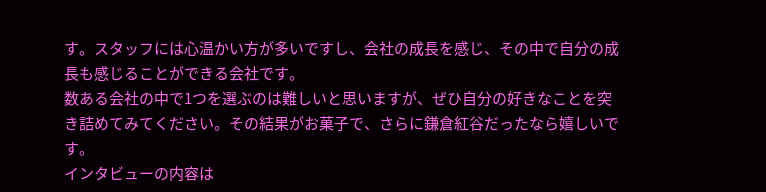す。スタッフには心温かい方が多いですし、会社の成長を感じ、その中で自分の成長も感じることができる会社です。
数ある会社の中で1つを選ぶのは難しいと思いますが、ぜひ自分の好きなことを突き詰めてみてください。その結果がお菓子で、さらに鎌倉紅谷だったなら嬉しいです。
インタビューの内容は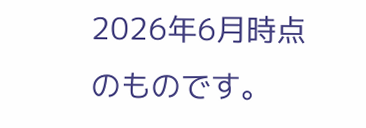2026年6月時点のものです。